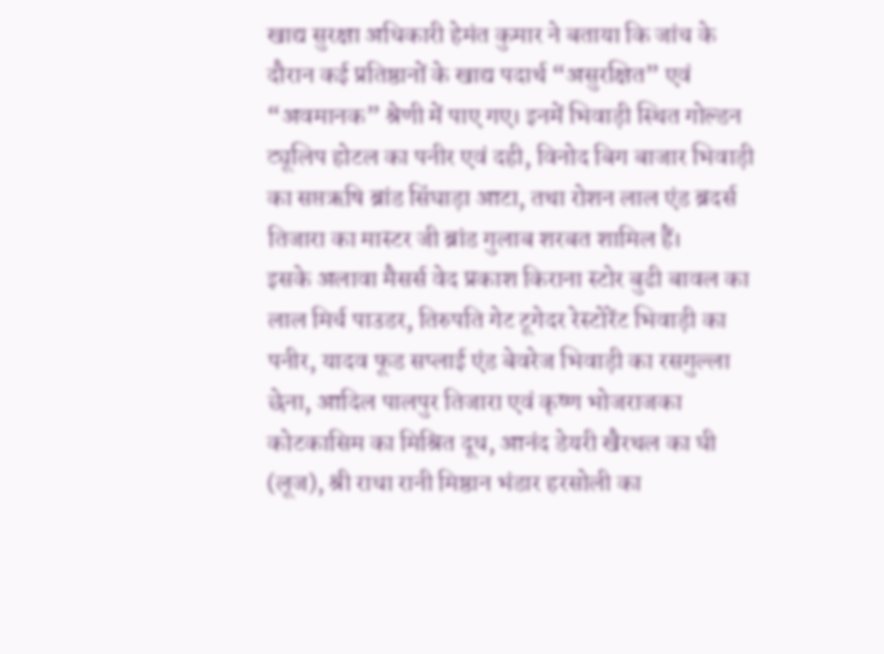खाद्य सुरक्षा अधिकारी हेमंत कुमार ने बताया कि जांच के दौरान कई प्रतिष्ठानों के खाद्य पदार्थ “असुरक्षित” एवं “अवमानक” श्रेणी में पाए गए। इनमें भिवाड़ी स्थित गोल्डन ट्यूलिप होटल का पनीर एवं दही, विनोद बिग बाजार भिवाड़ी का सप्तऋषि ब्रांड सिंघाड़ा आटा, तथा रोशन लाल एंड ब्रदर्स तिजारा का मास्टर जी ब्रांड गुलाब शरबत शामिल हैं।
इसके अलावा मैसर्स वेद प्रकाश किराना स्टोर बुढी बावल का लाल मिर्च पाउडर, तिरुपति गेट टूगेदर रेस्टोरेंट भिवाड़ी का पनीर, यादव फूड सप्लाई एंड बेवरेज भिवाड़ी का रसगुल्ला छेना, आदिल पालपुर तिजारा एवं कृष्ण भोजराजका कोटकासिम का मिश्रित दूध, आनंद डेयरी खैरथल का घी (लूज), श्री राधा रानी मिष्ठान भंडार हरसोली का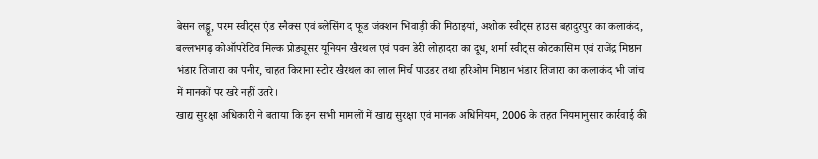बेसन लड्डू, परम स्वीट्स एंड स्नैक्स एवं ब्लेसिंग द फूड जंक्शन भिवाड़ी की मिठाइयां, अशोक स्वीट्स हाउस बहादुरपुर का कलाकंद, बल्लभगढ़ कोऑपरेटिव मिल्क प्रोड्यूसर यूनियन खैरथल एवं पवन डेरी लोहादरा का दूध, शर्मा स्वीट्स कोटकासिम एवं राजेंद्र मिष्ठान भंडार तिजारा का पनीर, चाहत किराना स्टोर खैरथल का लाल मिर्च पाउडर तथा हरिओम मिष्ठान भंडार तिजारा का कलाकंद भी जांच में मानकों पर खरे नहीं उतरे।
खाद्य सुरक्षा अधिकारी ने बताया कि इन सभी मामलों में खाद्य सुरक्षा एवं मानक अधिनियम, 2006 के तहत नियमानुसार कार्रवाई की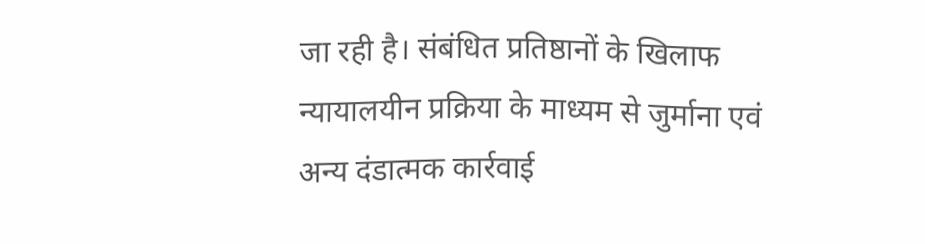जा रही है। संबंधित प्रतिष्ठानों के खिलाफ न्यायालयीन प्रक्रिया के माध्यम से जुर्माना एवं अन्य दंडात्मक कार्रवाई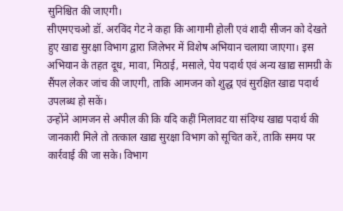सुनिश्चित की जाएगी।
सीएमएचओ डॉ. अरविंद गेट ने कहा कि आगामी होली एवं शादी सीजन को देखते हुए खाद्य सुरक्षा विभाग द्वारा जिलेभर में विशेष अभियान चलाया जाएगा। इस अभियान के तहत दूध, मावा, मिठाई, मसाले, पेय पदार्थ एवं अन्य खाद्य सामग्री के सैंपल लेकर जांच की जाएगी, ताकि आमजन को शुद्ध एवं सुरक्षित खाद्य पदार्थ उपलब्ध हो सकें।
उन्होंने आमजन से अपील की कि यदि कहीं मिलावट या संदिग्ध खाद्य पदार्थ की जानकारी मिले तो तत्काल खाद्य सुरक्षा विभाग को सूचित करें, ताकि समय पर कार्रवाई की जा सके। विभाग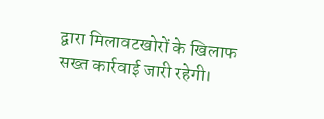द्वारा मिलावटखोरों के खिलाफ सख्त कार्रवाई जारी रहेगी।